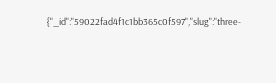{"_id":"59022fad4f1c1bb365c0f597","slug":"three-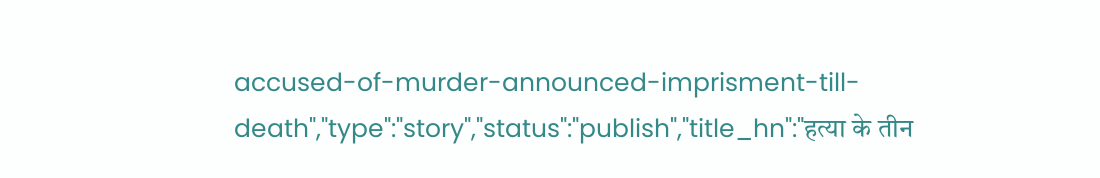accused-of-murder-announced-imprisment-till-death","type":"story","status":"publish","title_hn":"हत्या के तीन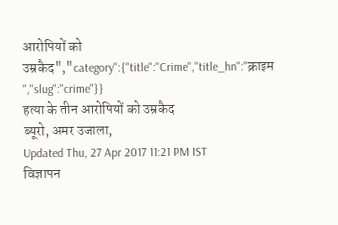आरोपियों को उम्रकैद","category":{"title":"Crime","title_hn":"क्राइम ","slug":"crime"}}
हत्या के तीन आरोपियों को उम्रकैद
ब्यूरो, अमर उजाला,
Updated Thu, 27 Apr 2017 11:21 PM IST
विज्ञापन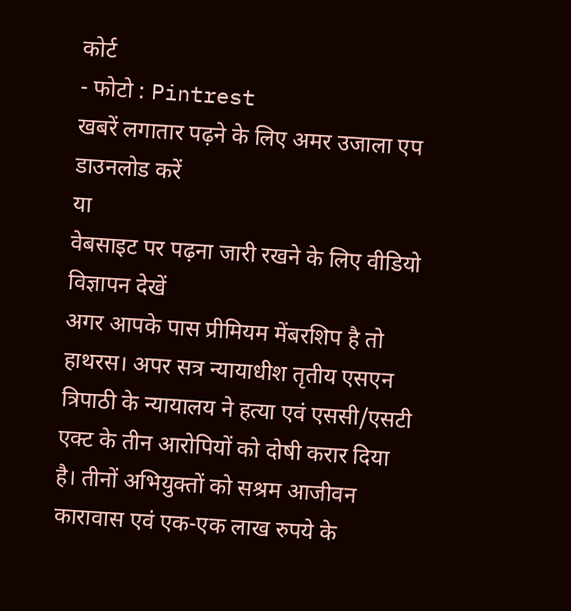कोर्ट
- फोटो : Pintrest
खबरें लगातार पढ़ने के लिए अमर उजाला एप डाउनलोड करें
या
वेबसाइट पर पढ़ना जारी रखने के लिए वीडियो विज्ञापन देखें
अगर आपके पास प्रीमियम मेंबरशिप है तो
हाथरस। अपर सत्र न्यायाधीश तृतीय एसएन त्रिपाठी के न्यायालय ने हत्या एवं एससी/एसटी एक्ट के तीन आरोपियों को दोषी करार दिया है। तीनों अभियुक्तों को सश्रम आजीवन कारावास एवं एक-एक लाख रुपये के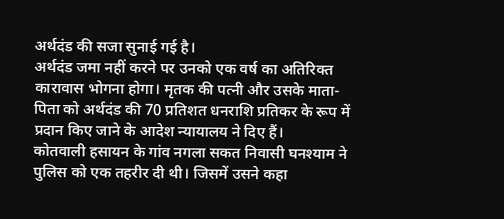अर्थदंड की सजा सुनाई गई है।
अर्थदंड जमा नहीं करने पर उनको एक वर्ष का अतिरिक्त कारावास भोगना होगा। मृतक की पत्नी और उसके माता-पिता को अर्थदंड की 70 प्रतिशत धनराशि प्रतिकर के रूप में प्रदान किए जाने के आदेश न्यायालय ने दिए हैं।
कोतवाली हसायन के गांव नगला सकत निवासी घनश्याम ने पुलिस को एक तहरीर दी थी। जिसमें उसने कहा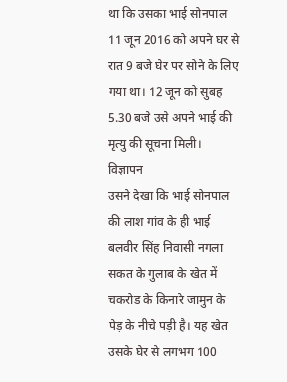था कि उसका भाई सोनपाल 11 जून 2016 को अपने घर से रात 9 बजे घेर पर सोने के लिए गया था। 12 जून को सुबह 5.30 बजे उसे अपने भाई की मृत्यु की सूचना मिली।
विज्ञापन
उसने देखा कि भाई सोनपाल की लाश गांव के ही भाई बलवीर सिंह निवासी नगला सकत के गुलाब के खेत में चकरोड के किनारे जामुन के पेड़ के नीचे पड़ी है। यह खेत उसके घेर से लगभग 100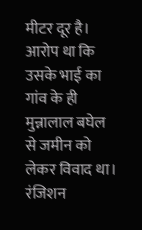मीटर दूर है। आरोप था कि उसके भाई का गांव के ही मुन्नालाल बघेल से जमीन को लेकर विवाद था। रंजिशन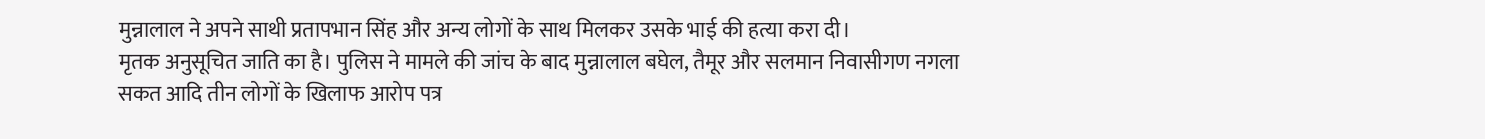मुन्नालाल ने अपने साथी प्रतापभान सिंह और अन्य लोगों के साथ मिलकर उसके भाई की हत्या करा दी।
मृतक अनुसूचित जाति का है। पुलिस ने मामले की जांच के बाद मुन्नालाल बघेल, तैमूर और सलमान निवासीगण नगला सकत आदि तीन लोगों के खिलाफ आरोप पत्र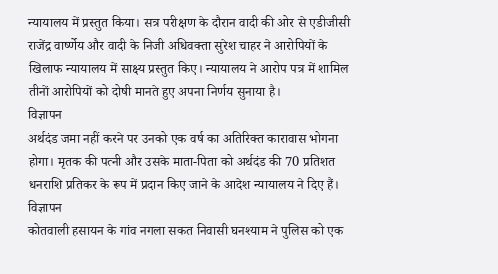न्यायालय में प्रस्तुत किया। सत्र परीक्षण के दौरान वादी की ओर से एडीजीसी राजेंद्र वार्ष्णेय और वादी के निजी अधिवक्ता सुरेश चाहर ने आरोपियों के खिलाफ न्यायालय में साक्ष्य प्रस्तुत किए। न्यायालय ने आरोप पत्र में शामिल तीनों आरोपियों को दोषी मानते हुए अपना निर्णय सुनाया है।
विज्ञापन
अर्थदंड जमा नहीं करने पर उनको एक वर्ष का अतिरिक्त कारावास भोगना होगा। मृतक की पत्नी और उसके माता-पिता को अर्थदंड की 70 प्रतिशत धनराशि प्रतिकर के रूप में प्रदान किए जाने के आदेश न्यायालय ने दिए हैं।
विज्ञापन
कोतवाली हसायन के गांव नगला सकत निवासी घनश्याम ने पुलिस को एक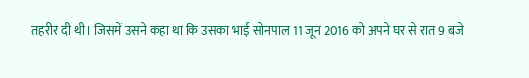तहरीर दी थी। जिसमें उसने कहा था कि उसका भाई सोनपाल 11 जून 2016 को अपने घर से रात 9 बजे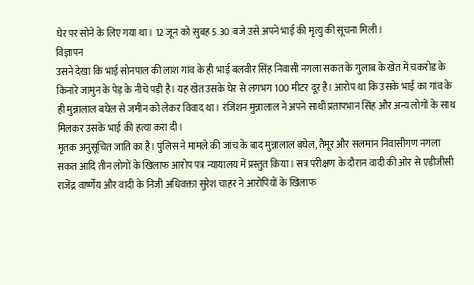घेर पर सोने के लिए गया था। 12 जून को सुबह 5.30 बजे उसे अपने भाई की मृत्यु की सूचना मिली।
विज्ञापन
उसने देखा कि भाई सोनपाल की लाश गांव के ही भाई बलवीर सिंह निवासी नगला सकत के गुलाब के खेत में चकरोड के किनारे जामुन के पेड़ के नीचे पड़ी है। यह खेत उसके घेर से लगभग 100 मीटर दूर है। आरोप था कि उसके भाई का गांव के ही मुन्नालाल बघेल से जमीन को लेकर विवाद था। रंजिशन मुन्नालाल ने अपने साथी प्रतापभान सिंह और अन्य लोगों के साथ मिलकर उसके भाई की हत्या करा दी।
मृतक अनुसूचित जाति का है। पुलिस ने मामले की जांच के बाद मुन्नालाल बघेल, तैमूर और सलमान निवासीगण नगला सकत आदि तीन लोगों के खिलाफ आरोप पत्र न्यायालय में प्रस्तुत किया। सत्र परीक्षण के दौरान वादी की ओर से एडीजीसी राजेंद्र वार्ष्णेय और वादी के निजी अधिवक्ता सुरेश चाहर ने आरोपियों के खिलाफ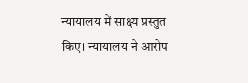न्यायालय में साक्ष्य प्रस्तुत किए। न्यायालय ने आरोप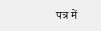पत्र में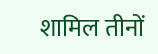शामिल तीनों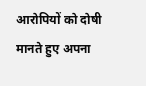आरोपियों को दोषी मानते हुए अपना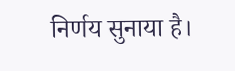निर्णय सुनाया है।